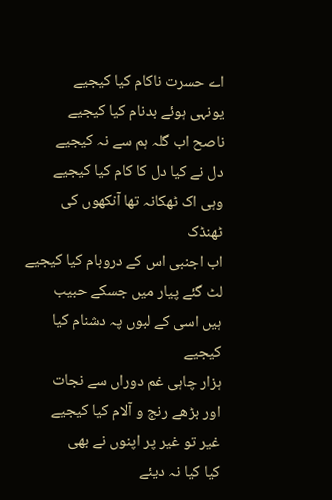اے حسرت ناکام کیا کیجیے
یونہی ہوئے بدنام کیا کیجیے
ناصح اب گلہ ہم سے نہ کیجیے
دل نے کیا دل کا کام کیا کیجیے
وہی اک ٹھکانہ تھا آنکھوں کی ٹھنڈک
اب اجنبی اس کے دروبام کیا کیجیے
لٹ گئے پیار میں جسکے حبیب
ہیں اسی کے لبوں پہ دشنام کیا کیجیے
ہزار چاہی غم دوراں سے نجات
اور بڑھے رنج و آلام کیا کیجیے
غیر تو غیر پر اپنوں نے بھی
کیا کیا نہ دیئے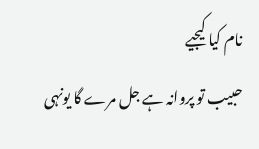نام کیا کیجیے
حبیب تو پروانہ ہے جل مرے گا یونہی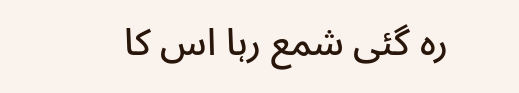رہ گئی شمع رہا اس کا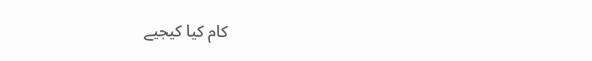کام کیا کیجیے